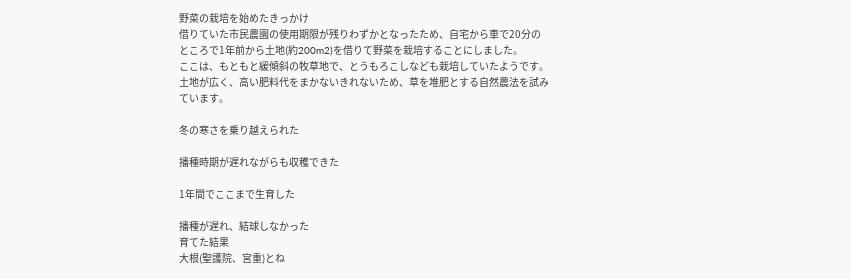野菜の栽培を始めたきっかけ
借りていた市民農園の使用期限が残りわずかとなったため、自宅から車で20分のところで1年前から土地(約200m2)を借りて野菜を栽培することにしました。
ここは、もともと緩傾斜の牧草地で、とうもろこしなども栽培していたようです。
土地が広く、高い肥料代をまかないきれないため、草を堆肥とする自然農法を試みています。

冬の寒さを乗り越えられた

播種時期が遅れながらも収穫できた

1年間でここまで生育した

播種が遅れ、結球しなかった
育てた結果
大根(聖護院、宮重)とね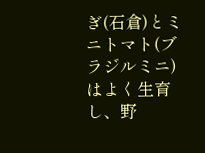ぎ(石倉)とミニトマト(ブラジルミニ)はよく生育し、野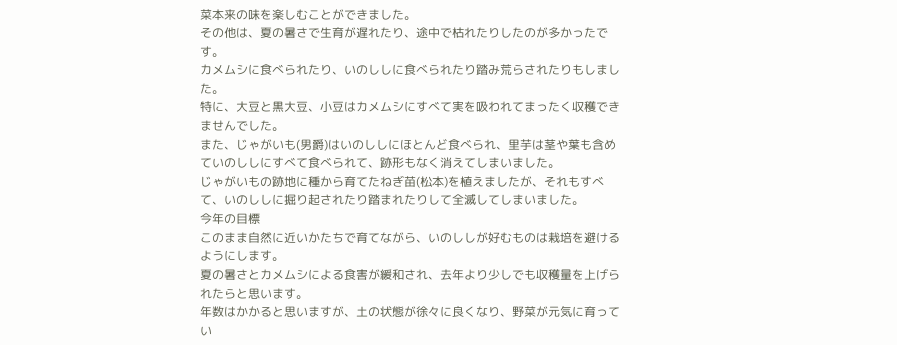菜本来の味を楽しむことができました。
その他は、夏の暑さで生育が遅れたり、途中で枯れたりしたのが多かったです。
カメムシに食べられたり、いのししに食べられたり踏み荒らされたりもしました。
特に、大豆と黒大豆、小豆はカメムシにすべて実を吸われてまったく収穫できませんでした。
また、じゃがいも(男爵)はいのししにほとんど食べられ、里芋は茎や葉も含めていのししにすべて食べられて、跡形もなく消えてしまいました。
じゃがいもの跡地に種から育てたねぎ苗(松本)を植えましたが、それもすべて、いのししに掘り起されたり踏まれたりして全滅してしまいました。
今年の目標
このまま自然に近いかたちで育てながら、いのししが好むものは栽培を避けるようにします。
夏の暑さとカメムシによる食害が緩和され、去年より少しでも収穫量を上げられたらと思います。
年数はかかると思いますが、土の状態が徐々に良くなり、野菜が元気に育ってい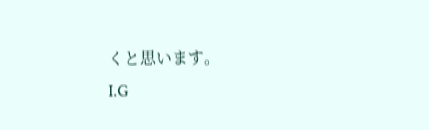くと思います。
I.G